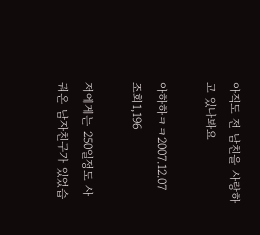아직도 전 남친을 사랑하고 있나봐요

아하하ㅋㅋ2007.12.07
조회1,196

저에게는 250일정도 사궈온 남자친구가 있었습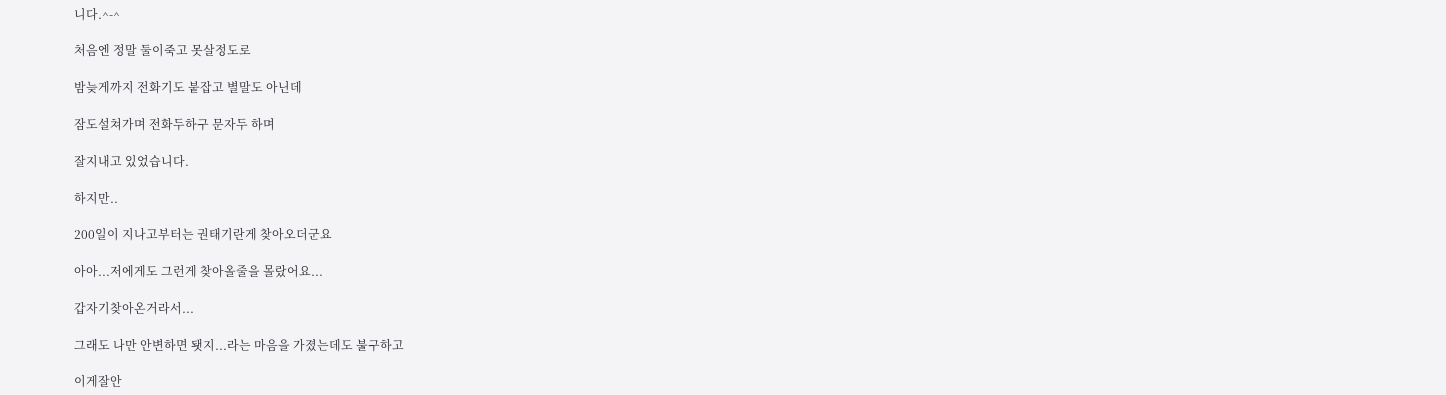니다.^-^

처음엔 정말 둘이죽고 못살정도로

밤늦게까지 전화기도 붙잡고 별말도 아닌데

잠도설쳐가며 전화두하구 문자두 하며

잘지내고 있었습니다.

하지만..

200일이 지나고부터는 권태기란게 찾아오더군요

아아...저에게도 그런게 찾아올줄을 몰랐어요...

갑자기찾아온거라서...

그래도 나만 안변하면 됏지...라는 마음을 가졌는데도 불구하고

이게잘안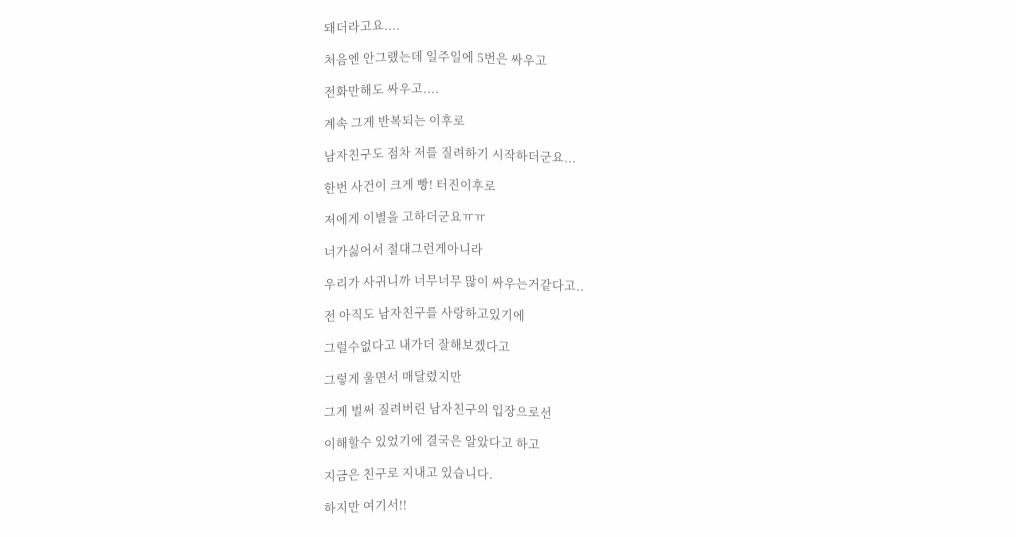돼더라고요....

처음엔 안그랬는데 일주일에 5번은 싸우고

전화만해도 싸우고....

계속 그게 반복되는 이후로

남자친구도 점차 저를 질려하기 시작하더군요...

한번 사건이 크게 빵! 터진이후로

저에게 이별을 고하더군요ㅠㅠ

너가싫어서 절대그런게아니라

우리가 사귀니까 너무너무 많이 싸우는거같다고..

전 아직도 남자친구를 사랑하고있기에

그럴수없다고 내가더 잘해보겠다고

그렇게 울면서 매달렸지만

그게 벌써 질려버린 남자친구의 입장으로선

이해할수 있었기에 결국은 알았다고 하고

지금은 친구로 지내고 있습니다.

하지만 여기서!!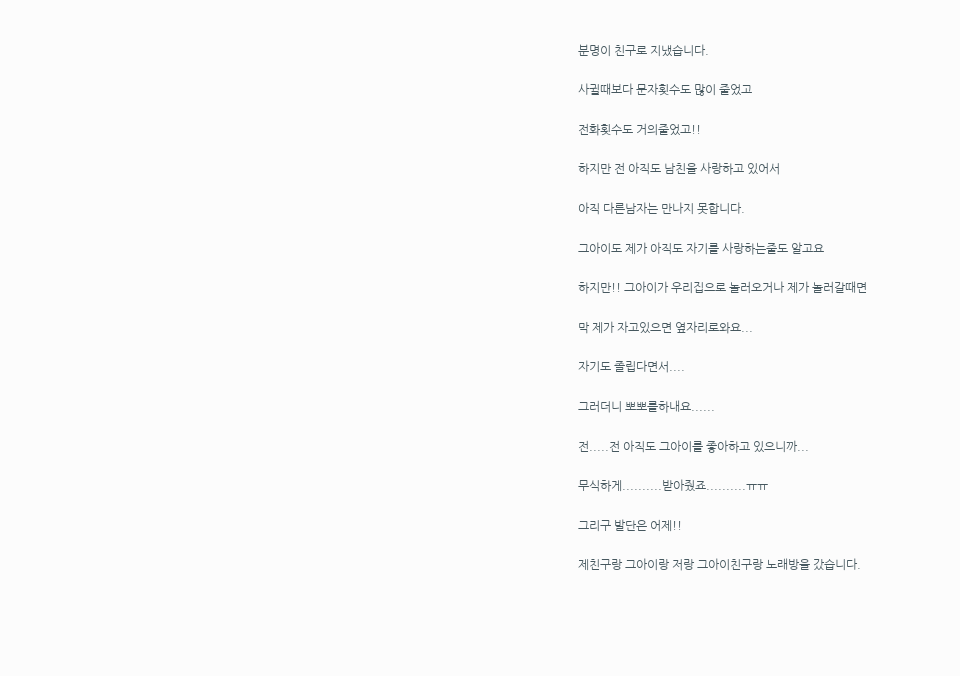분명이 친구로 지냈습니다.

사귈때보다 문자횟수도 많이 줄었고

전화횟수도 거의줄었고!!

하지만 전 아직도 남친을 사랑하고 있어서

아직 다른남자는 만나지 못합니다.

그아이도 제가 아직도 자기를 사랑하는줄도 알고요

하지만!! 그아이가 우리집으로 놀러오거나 제가 놀러갈때면

막 제가 자고있으면 옆자리로와요...

자기도 졸립다면서....

그러더니 뽀뽀를하내요......

전.....전 아직도 그아이를 좋아하고 있으니까...

무식하게..........받아줬죠..........ㅠㅠ

그리구 발단은 어제!!

제친구랑 그아이랑 저랑 그아이친구랑 노래방을 갔습니다.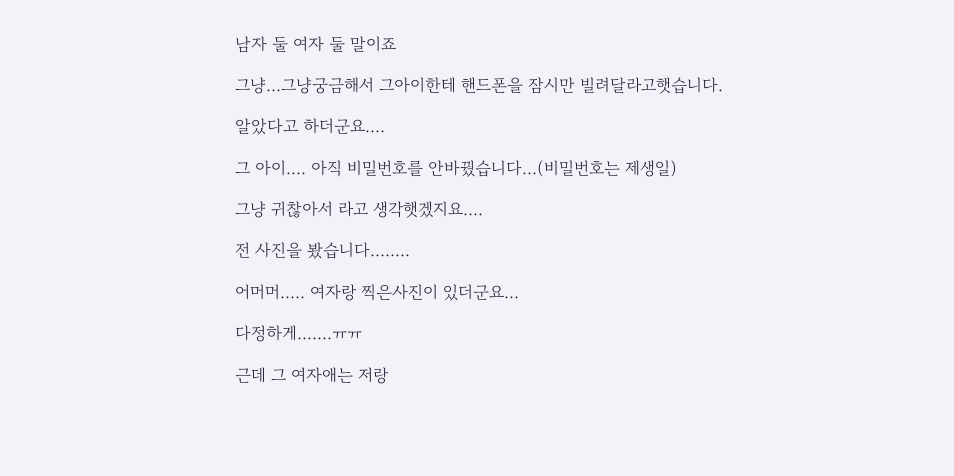남자 둘 여자 둘 말이죠

그냥...그냥궁금해서 그아이한테 핸드폰을 잠시만 빌려달라고햇습니다.

알았다고 하더군요....

그 아이.... 아직 비밀번호를 안바꿨습니다...(비밀번호는 제생일)

그냥 귀찮아서 라고 생각햇겠지요....

전 사진을 봤습니다........

어머머..... 여자랑 찍은사진이 있더군요...

다정하게.......ㅠㅠ

근데 그 여자애는 저랑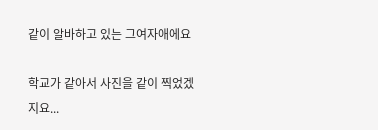같이 알바하고 있는 그여자애에요

학교가 같아서 사진을 같이 찍었겠지요...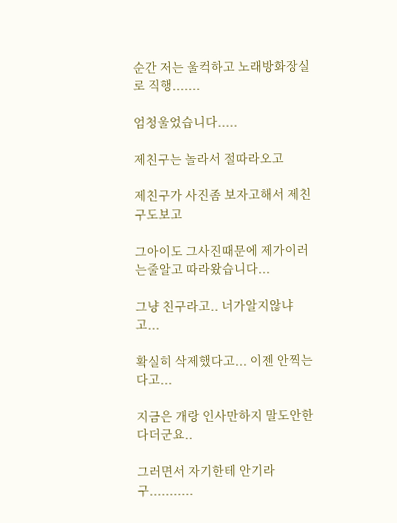순간 저는 울컥하고 노래방화장실로 직행.......

엄청울었습니다.....

제친구는 놀라서 절따라오고

제친구가 사진좀 보자고해서 제친구도보고

그아이도 그사진때문에 제가이러는줄알고 따라왔습니다...

그냥 친구라고.. 너가알지않냐고...

확실히 삭제했다고... 이젠 안찍는다고...

지금은 개랑 인사만하지 말도안한다더군요..

그러면서 자기한테 안기라구...........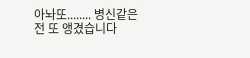아놔또........ 병신같은 전 또 앵겼습니다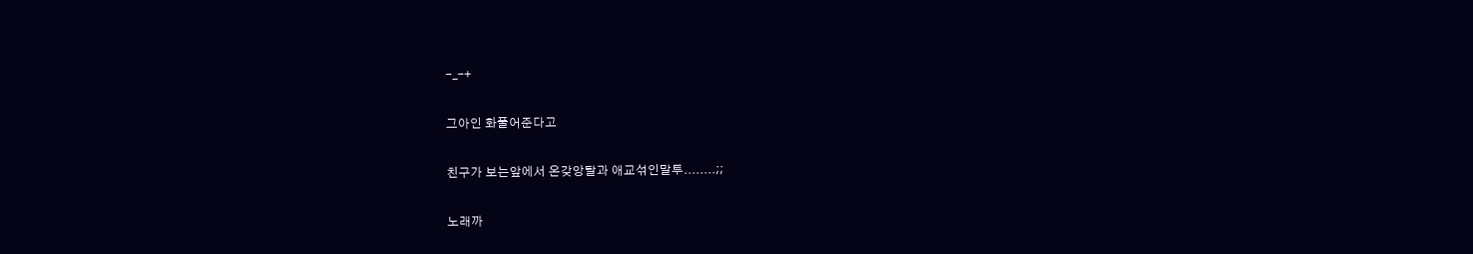-_-+

그아인 화풀어준다고

친구가 보는앞에서 온갖앙탈과 애교섞인말투........;;

노래까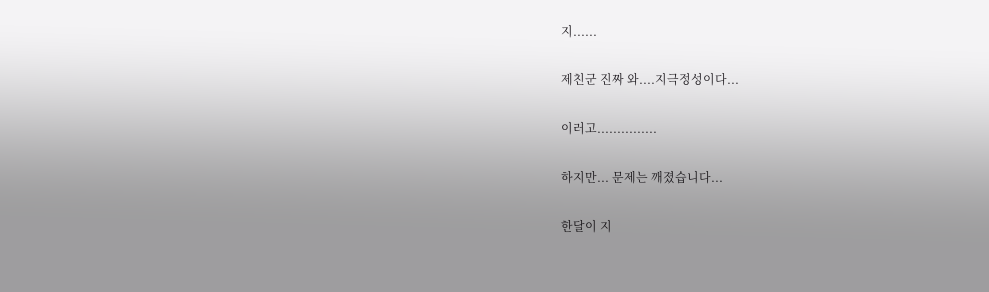지......

제친군 진짜 와....지극정성이다...

이러고...............

하지만... 문제는 깨졌습니다...

한달이 지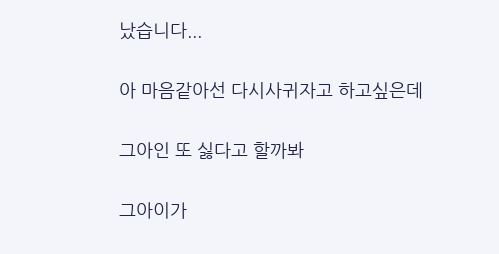났습니다...

아 마음같아선 다시사귀자고 하고싶은데

그아인 또 싫다고 할까봐

그아이가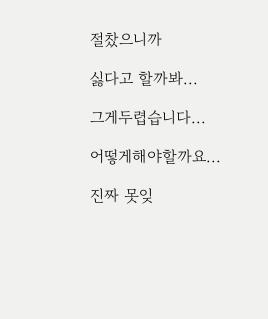절찼으니까

싫다고 할까봐...

그게두렵습니다...

어떻게해야할까요...

진짜 못잊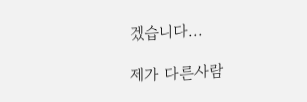겠습니다...

제가 다른사람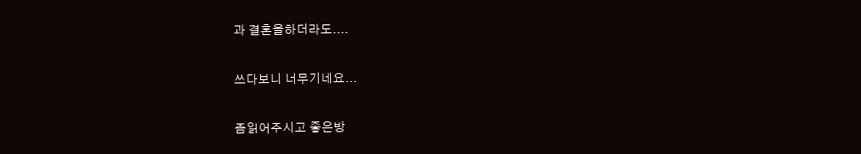과 결혼을하더라도....

쓰다보니 너무기네요...

좀읽어주시고 좋은방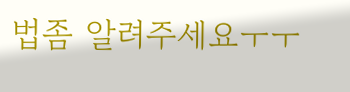법좀 알려주세요ㅜㅜ